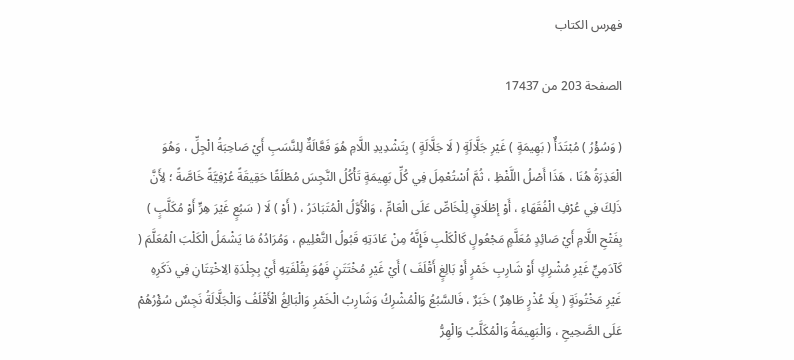فهرس الكتاب

الصفحة 203 من 17437

( وَسُؤْرُ ) مُبْتَدَأٌ ( بَهِيمَةٍ ) غَيْرِ جَلَّالَةٍ ( لَا جَلَّالَةٍ ) بِتَشْدِيدِ اللَّامِ هُوَ فَعَّالَةٌ لِلنَّسَبِ أَيْ صَاحِبَةُ الْجِلِّ ، وَهُوَ الْعَذِرَةُ هُنَا ، هَذَا أَصْلُ اللَّفْظِ ، ثُمَّ اُسْتُعْمِلَ فِي كُلِّ بَهِيمَةٍ تَأْكُلُ النَّجِسَ مُطْلَقًا حَقِيقَةً عُرْفِيَّةً خَاصَّةً ؛ لِأَنَّ ذَلِكَ فِي عُرْفِ الْفُقَهَاءِ ، أَوْ إطْلَاقٍ لِلْخَاصِّ عَلَى الْعَامِّ ، وَالْأَوَّلُ الْمُتَبَادَرُ ، ( أَوْ ) لَا ( سَبُعٍ غَيْرَ هِرٍّ أَوْ مُكَلَّبٍ ) بِفَتْحِ اللَّامِ أَيْ صَائِدٍ مُعَلَّمٍ مَجْعُولٍ كَالْكَلْبِ فَإِنَّهُ مِنْ عَادَتِهِ قَبُولُ التَّعْلِيمِ ، وَمُرَادُهُ مَا يَشْمَلُ الْكَلْبَ الْمُعَلَّمَ ( كَآدَمِيٍّ غَيْرِ مُشْرِكٍ أَوْ شَارِبِ خَمْرٍ أَوْ بَالِغٍ أَقْلَفَ ) أَيْ غَيْرِ مُخْتَتَنٍ فَهُوَ بِقُلْفَتِهِ أَيْ بِجِلْدَةِ الِاخْتِتَانِ فِي ذَكَرِهِ غَيْرِ مَخْتُونَةٍ ( بِلَا عُذْرٍ طَاهِرٌ ) خَبَرٌ ، فَالسَّبُعُ وَالْمُشْرِكُ وَشَارِبُ الْخَمْرِ وَالْبَالِغُ الْأَقْلَفُ وَالْجَلَّالَةُ نَجِسٌ سُؤْرُهُمْ عَلَى الصَّحِيحِ ، وَالْبَهِيمَةُ وَالْمُكَلَّبُ وَالْهِرُّ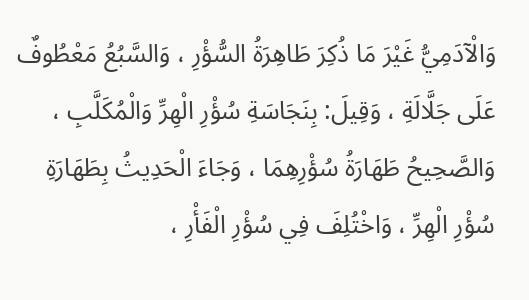وَالْآدَمِيُّ غَيْرَ مَا ذُكِرَ طَاهِرَةُ السُّؤْرِ ، وَالسَّبُعُ مَعْطُوفٌ عَلَى جَلَّالَةِ ، وَقِيلَ: بِنَجَاسَةِ سُؤْرِ الْهِرِّ وَالْمُكَلَّبِ ، وَالصَّحِيحُ طَهَارَةُ سُؤْرِهِمَا ، وَجَاءَ الْحَدِيثُ بِطَهَارَةِ سُؤْرِ الْهِرِّ ، وَاخْتُلِفَ فِي سُؤْرِ الْفَأْرِ ،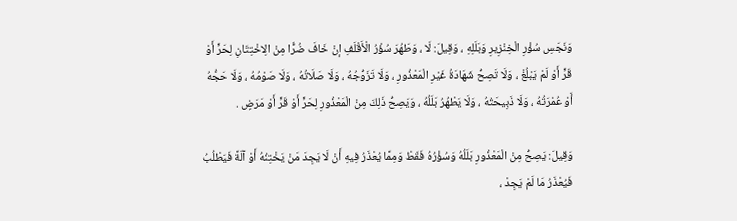وَنَجَسِ سُؤْرِ الْخِنْزِيرِ وَبَلَلِهِ ، وَقِيلَ: لَا ، وَطَهُرَ سُؤْرُ الْأَقْلَفِ إنْ خَافَ ضُرًّا مِنْ الِاخْتِتَانِ لِحَرٍّ أَوْ قَرٍّ أَوْ لَمْ يَبْلُغْ ، وَلَا تَصِحُّ شَهَادَةُ غَيْرِ الْمَعْذُورِ ، وَلَا تَزَوُّجُهُ ، وَلَا صَلَاتُهُ ، وَلَا صَوْمُهُ ، وَلَا حَجُّهُ أَوْ عُمْرَتُهُ ، وَلَا ذَبِيحَتُهُ ، وَلَا يَطْهُرُ بَلَلُهُ ، وَيَصِحُّ ذَلِكَ مِنْ الْمَعْذُورِ لِحَرٍّ أَوْ قَرٍّ أَوْ مَرَضٍ .

وَقِيلَ: يَصِحُّ مِنْ الْمَعْذُورِ بَلَلُهُ وَسُؤْرُهُ فَقَطْ وَمِمَّا يُعْذَرُ فِيهِ أَنْ لَا يَجِدَ مَنْ يَخْتِنُهُ أَوْ آلَةً فَيَطْلُبُ فَيُعْذَرُ مَا لَمْ يَجِدْ ،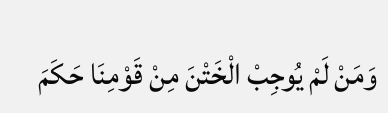وَمَنْ لَمْ يُوجِبْ الْخَتْنَ مِنْ قَوْمِنَا حَكَمَ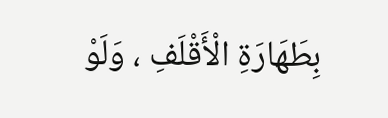بِطَهَارَةِ الْأَقْلَفِ ، وَلَوْ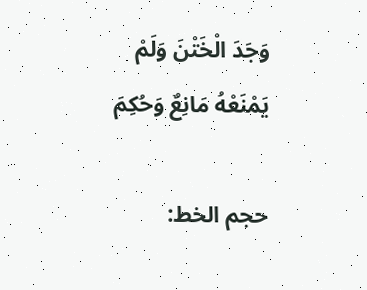وَجَدَ الْخَتْنَ وَلَمْ يَمْنَعْهُ مَانِعٌ وَحُكِمَ

حجم الخط: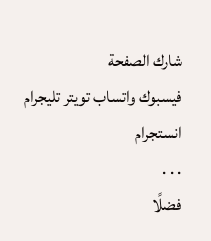شارك الصفحة
فيسبوك واتساب تويتر تليجرام انستجرام
. . .
فضلًا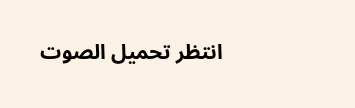انتظر تحميل الصوت